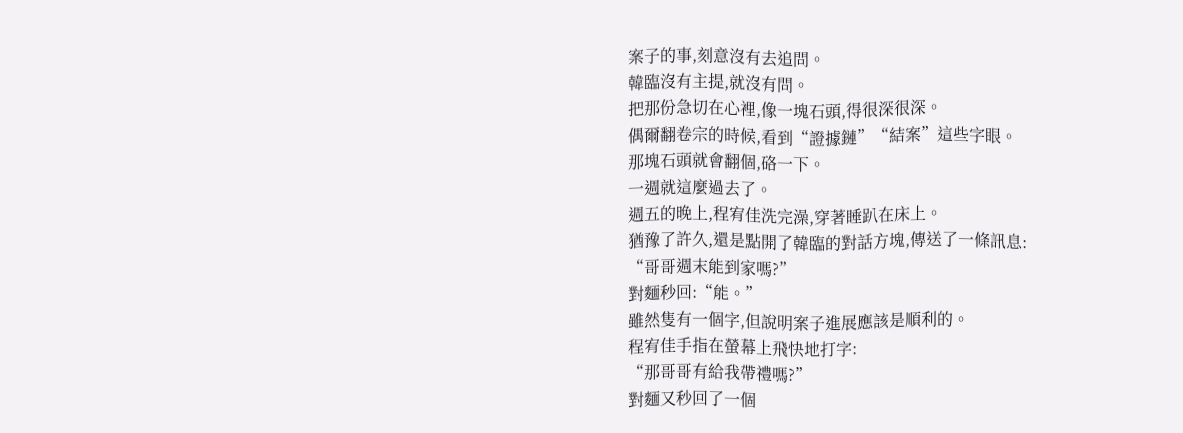案子的事,刻意沒有去追問。
韓臨沒有主提,就沒有問。
把那份急切在心裡,像一塊石頭,得很深很深。
偶爾翻卷宗的時候,看到“證據鏈”“結案”這些字眼。
那塊石頭就會翻個,硌一下。
一週就這麼過去了。
週五的晚上,程宥佳洗完澡,穿著睡趴在床上。
猶豫了許久,還是點開了韓臨的對話方塊,傳送了一條訊息:
“哥哥週末能到家嗎?”
對麵秒回:“能。”
雖然隻有一個字,但說明案子進展應該是順利的。
程宥佳手指在螢幕上飛快地打字:
“那哥哥有給我帶禮嗎?”
對麵又秒回了一個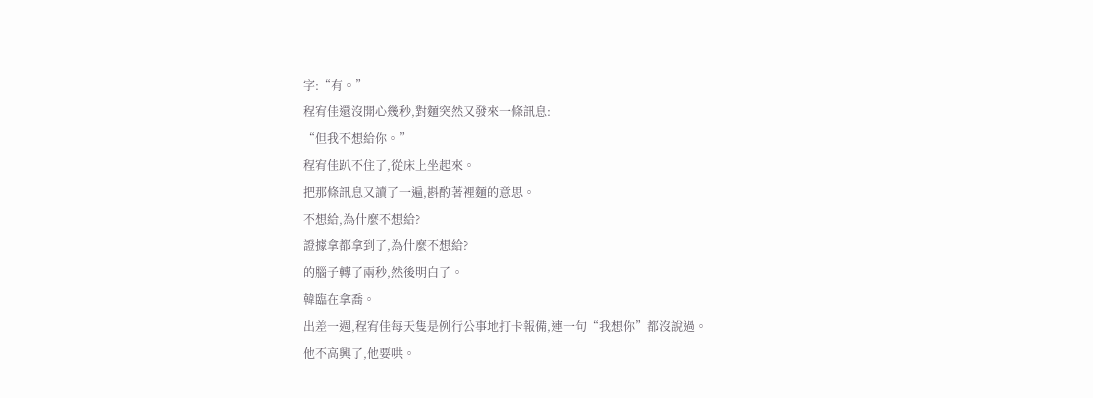字:“有。”
程宥佳還沒開心幾秒,對麵突然又發來一條訊息:
“但我不想給你。”
程宥佳趴不住了,從床上坐起來。
把那條訊息又讀了一遍,斟酌著裡麵的意思。
不想給,為什麼不想給?
證據拿都拿到了,為什麼不想給?
的腦子轉了兩秒,然後明白了。
韓臨在拿喬。
出差一週,程宥佳每天隻是例行公事地打卡報備,連一句“我想你”都沒說過。
他不高興了,他要哄。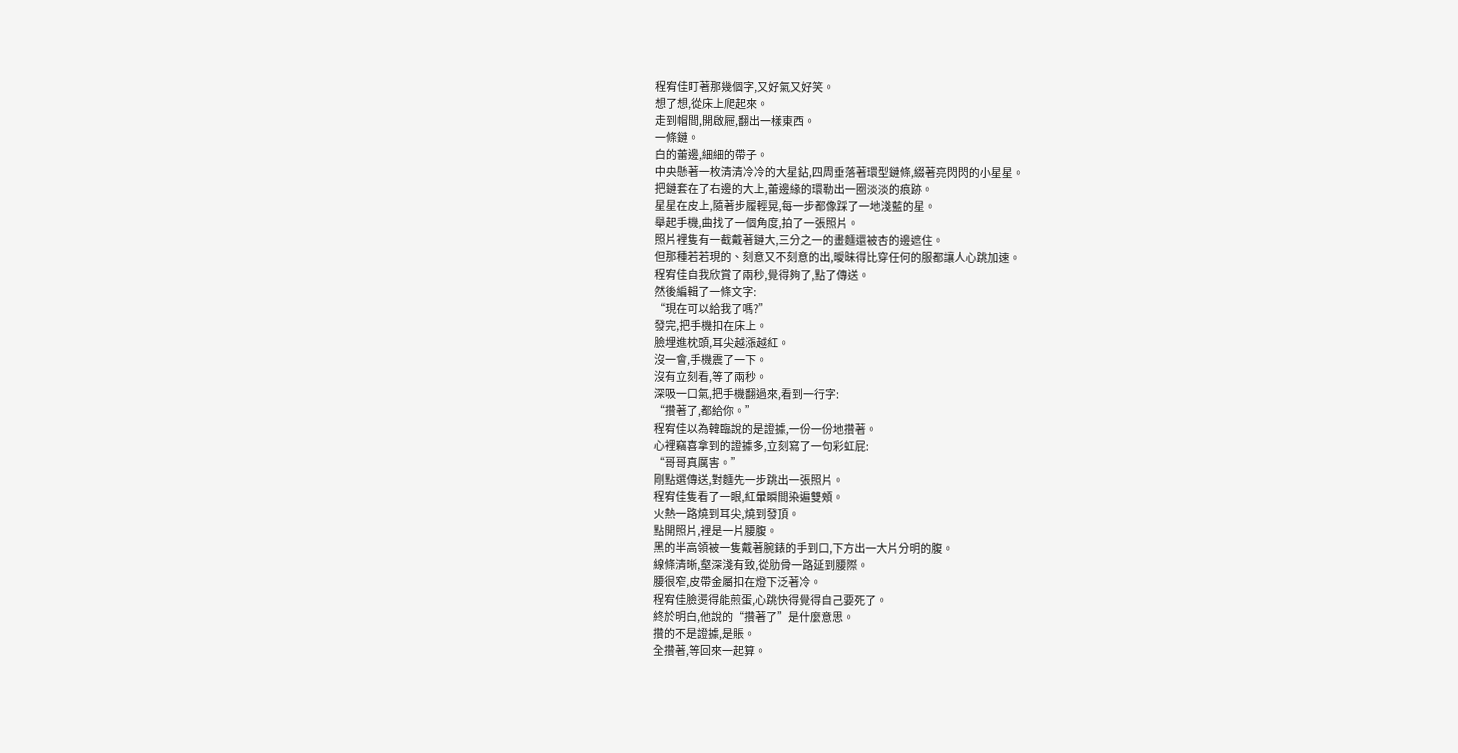程宥佳盯著那幾個字,又好氣又好笑。
想了想,從床上爬起來。
走到帽間,開啟屜,翻出一樣東西。
一條鏈。
白的蕾邊,細細的帶子。
中央懸著一枚清清冷冷的大星鉆,四周垂落著環型鏈條,綴著亮閃閃的小星星。
把鏈套在了右邊的大上,蕾邊緣的環勒出一圈淡淡的痕跡。
星星在皮上,隨著步履輕晃,每一步都像踩了一地淺藍的星。
舉起手機,曲找了一個角度,拍了一張照片。
照片裡隻有一截戴著鏈大,三分之一的畫麵還被杏的邊遮住。
但那種若若現的、刻意又不刻意的出,曖昧得比穿任何的服都讓人心跳加速。
程宥佳自我欣賞了兩秒,覺得夠了,點了傳送。
然後編輯了一條文字:
“現在可以給我了嗎?”
發完,把手機扣在床上。
臉埋進枕頭,耳尖越漲越紅。
沒一會,手機震了一下。
沒有立刻看,等了兩秒。
深吸一口氣,把手機翻過來,看到一行字:
“攢著了,都給你。”
程宥佳以為韓臨說的是證據,一份一份地攢著。
心裡竊喜拿到的證據多,立刻寫了一句彩虹屁:
“哥哥真厲害。”
剛點選傳送,對麵先一步跳出一張照片。
程宥佳隻看了一眼,紅暈瞬間染遍雙頰。
火熱一路燒到耳尖,燒到發頂。
點開照片,裡是一片腰腹。
黑的半高領被一隻戴著腕錶的手到口,下方出一大片分明的腹。
線條清晰,壑深淺有致,從肋骨一路延到腰際。
腰很窄,皮帶金屬扣在燈下泛著冷。
程宥佳臉燙得能煎蛋,心跳快得覺得自己要死了。
終於明白,他說的“攢著了”是什麼意思。
攢的不是證據,是賬。
全攢著,等回來一起算。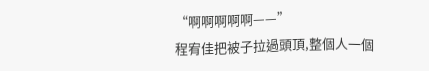“啊啊啊啊啊——”
程宥佳把被子拉過頭頂,整個人一個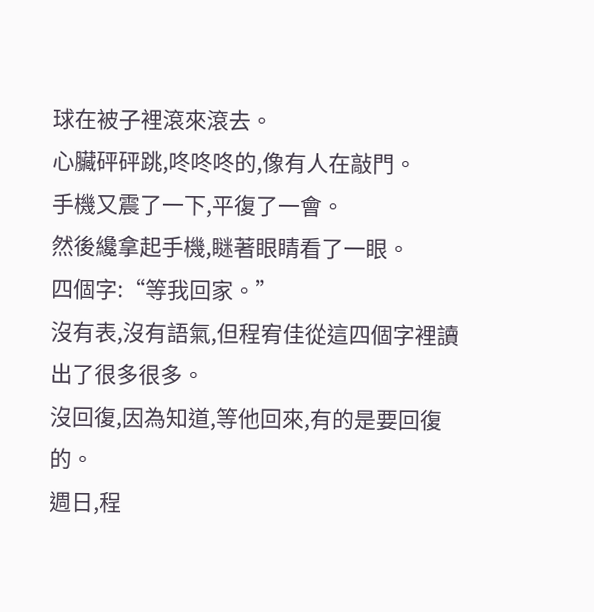球在被子裡滾來滾去。
心臟砰砰跳,咚咚咚的,像有人在敲門。
手機又震了一下,平復了一會。
然後纔拿起手機,瞇著眼睛看了一眼。
四個字:“等我回家。”
沒有表,沒有語氣,但程宥佳從這四個字裡讀出了很多很多。
沒回復,因為知道,等他回來,有的是要回復的。
週日,程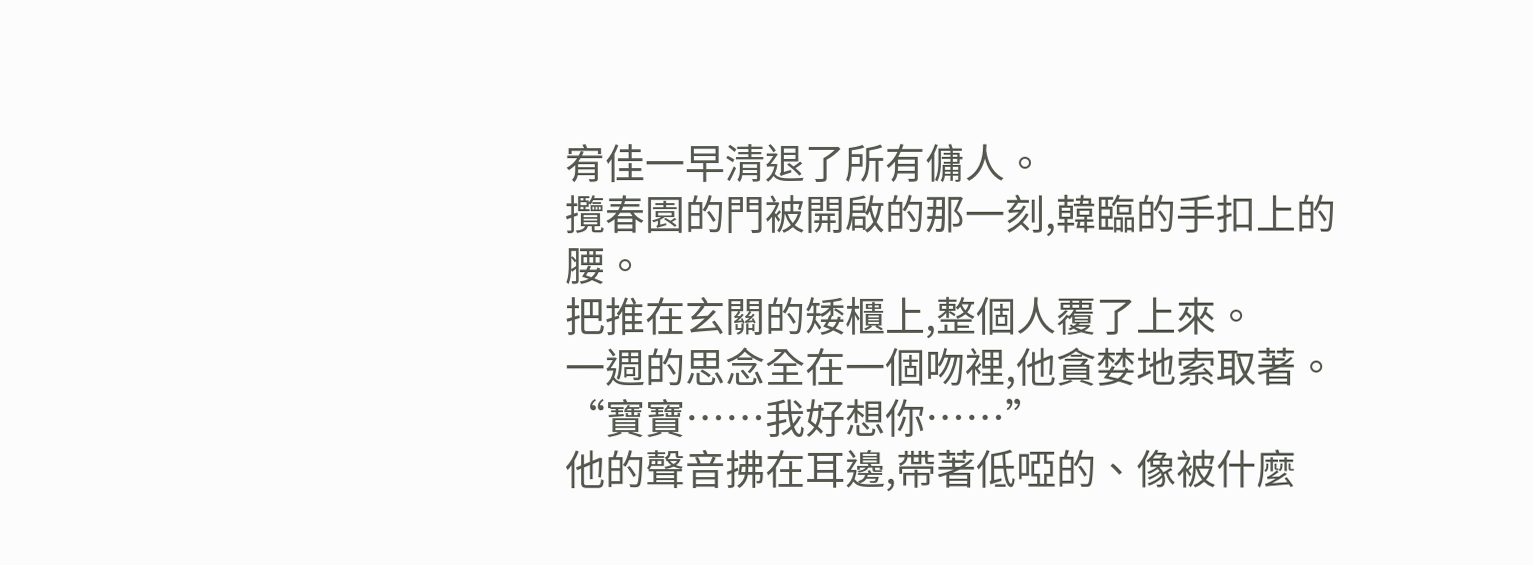宥佳一早清退了所有傭人。
攬春園的門被開啟的那一刻,韓臨的手扣上的腰。
把推在玄關的矮櫃上,整個人覆了上來。
一週的思念全在一個吻裡,他貪婪地索取著。
“寶寶……我好想你……”
他的聲音拂在耳邊,帶著低啞的、像被什麼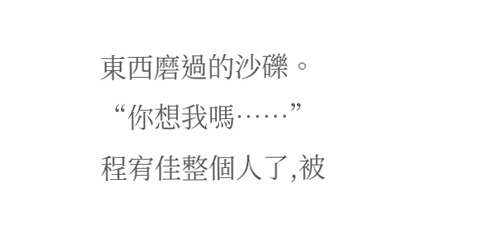東西磨過的沙礫。
“你想我嗎……”
程宥佳整個人了,被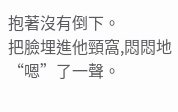抱著沒有倒下。
把臉埋進他頸窩,悶悶地“嗯”了一聲。